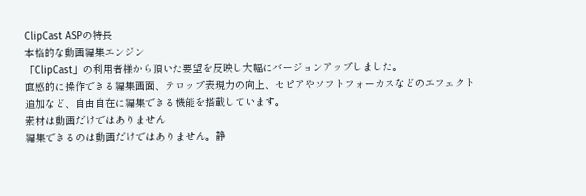ClipCast ASPの特長
本格的な動画編集エンジン
「ClipCast」の利用者様から頂いた要望を反映し大幅にバージョンアップしました。
直感的に操作できる編集画面、テロップ表現力の向上、セピアやソフトフォーカスなどのエフェクト追加など、自由自在に編集できる機能を搭載しています。
素材は動画だけではありません
編集できるのは動画だけではありません。静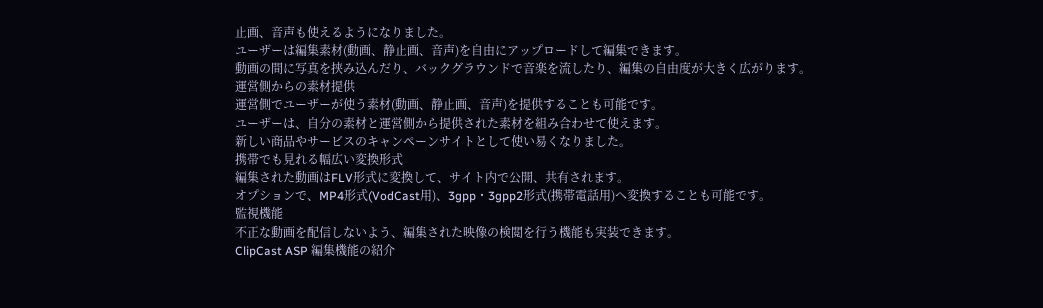止画、音声も使えるようになりました。
ユーザーは編集素材(動画、静止画、音声)を自由にアップロードして編集できます。
動画の間に写真を挟み込んだり、バックグラウンドで音楽を流したり、編集の自由度が大きく広がります。
運営側からの素材提供
運営側でユーザーが使う素材(動画、静止画、音声)を提供することも可能です。
ユーザーは、自分の素材と運営側から提供された素材を組み合わせて使えます。
新しい商品やサービスのキャンペーンサイトとして使い易くなりました。
携帯でも見れる幅広い変換形式
編集された動画はFLV形式に変換して、サイト内で公開、共有されます。
オプションで、MP4形式(VodCast用)、3gpp・3gpp2形式(携帯電話用)へ変換することも可能です。
監視機能
不正な動画を配信しないよう、編集された映像の検閲を行う機能も実装できます。
ClipCast ASP 編集機能の紹介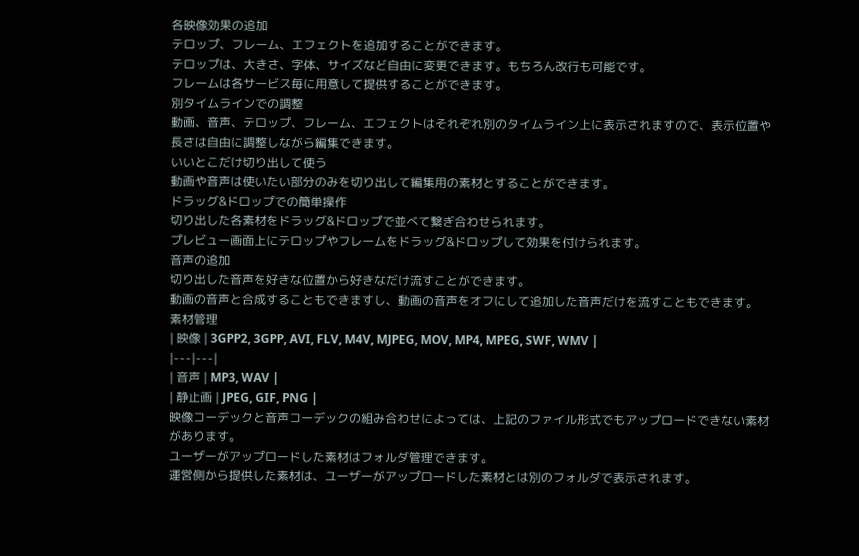各映像効果の追加
テロップ、フレーム、エフェクトを追加することができます。
テロップは、大きさ、字体、サイズなど自由に変更できます。もちろん改行も可能です。
フレームは各サービス毎に用意して提供することができます。
別タイムラインでの調整
動画、音声、テロップ、フレーム、エフェクトはそれぞれ別のタイムライン上に表示されますので、表示位置や長さは自由に調整しながら編集できます。
いいとこだけ切り出して使う
動画や音声は使いたい部分のみを切り出して編集用の素材とすることができます。
ドラッグ&ドロップでの簡単操作
切り出した各素材をドラッグ&ドロップで並べて繋ぎ合わせられます。
プレビュー画面上にテロップやフレームをドラッグ&ドロップして効果を付けられます。
音声の追加
切り出した音声を好きな位置から好きなだけ流すことができます。
動画の音声と合成することもできますし、動画の音声をオフにして追加した音声だけを流すこともできます。
素材管理
| 映像 | 3GPP2, 3GPP, AVI, FLV, M4V, MJPEG, MOV, MP4, MPEG, SWF, WMV |
|---|---|
| 音声 | MP3, WAV |
| 静止画 | JPEG, GIF, PNG |
映像コーデックと音声コーデックの組み合わせによっては、上記のファイル形式でもアップロードできない素材があります。
ユーザーがアップロードした素材はフォルダ管理できます。
運営側から提供した素材は、ユーザーがアップロードした素材とは別のフォルダで表示されます。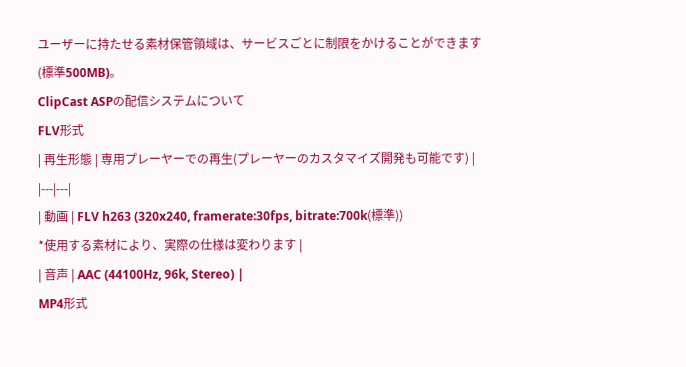ユーザーに持たせる素材保管領域は、サービスごとに制限をかけることができます(標準500MB)。
ClipCast ASPの配信システムについて
FLV形式
| 再生形態 | 専用プレーヤーでの再生(プレーヤーのカスタマイズ開発も可能です) |
|---|---|
| 動画 | FLV h263 (320x240, framerate:30fps, bitrate:700k(標準))
*使用する素材により、実際の仕様は変わります |
| 音声 | AAC (44100Hz, 96k, Stereo) |
MP4形式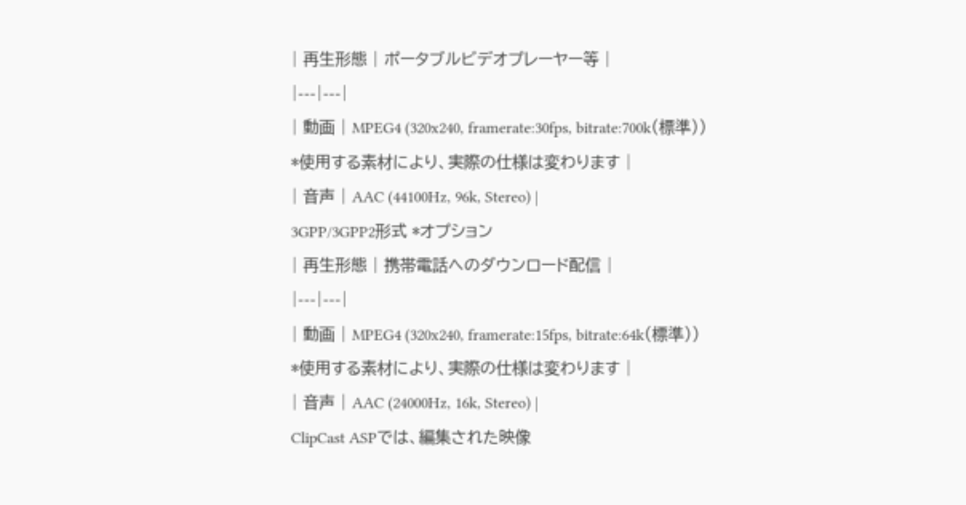| 再生形態 | ポータブルビデオプレーヤー等 |
|---|---|
| 動画 | MPEG4 (320x240, framerate:30fps, bitrate:700k(標準))
*使用する素材により、実際の仕様は変わります |
| 音声 | AAC (44100Hz, 96k, Stereo) |
3GPP/3GPP2形式 *オプション
| 再生形態 | 携帯電話へのダウンロード配信 |
|---|---|
| 動画 | MPEG4 (320x240, framerate:15fps, bitrate:64k(標準))
*使用する素材により、実際の仕様は変わります |
| 音声 | AAC (24000Hz, 16k, Stereo) |
ClipCast ASPでは、編集された映像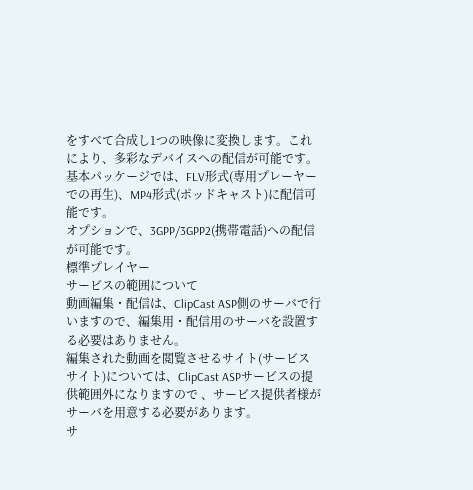をすべて合成し1つの映像に変換します。これにより、多彩なデバイスへの配信が可能です。
基本パッケージでは、FLV形式(専用プレーヤーでの再生)、MP4形式(ポッドキャスト)に配信可能です。
オプションで、3GPP/3GPP2(携帯電話)への配信が可能です。
標準プレイヤー
サービスの範囲について
動画編集・配信は、ClipCast ASP側のサーバで行いますので、編集用・配信用のサーバを設置する必要はありません。
編集された動画を閲覧させるサイト(サービスサイト)については、ClipCast ASPサービスの提供範囲外になりますので 、サービス提供者様がサーバを用意する必要があります。
サ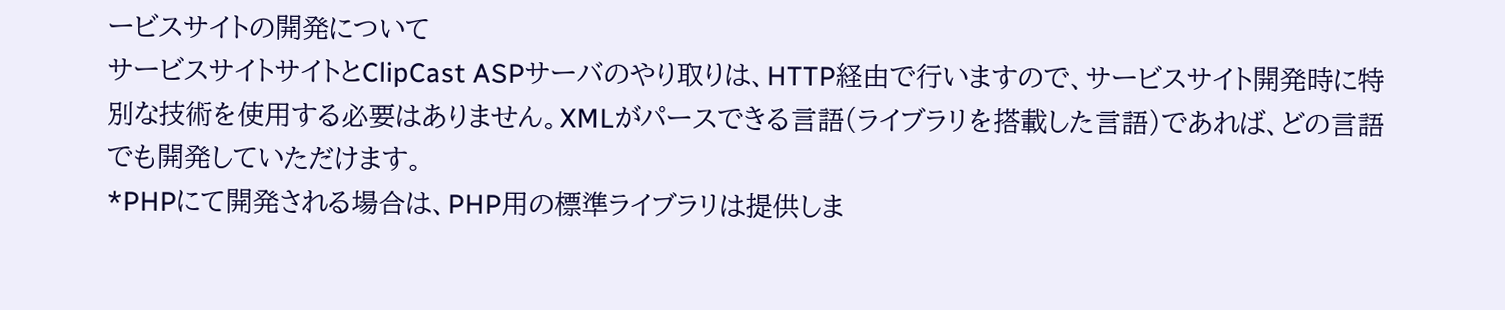ービスサイトの開発について
サービスサイトサイトとClipCast ASPサーバのやり取りは、HTTP経由で行いますので、サービスサイト開発時に特別な技術を使用する必要はありません。XMLがパースできる言語(ライブラリを搭載した言語)であれば、どの言語でも開発していただけます。
*PHPにて開発される場合は、PHP用の標準ライブラリは提供しま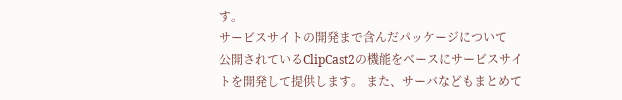す。
サービスサイトの開発まで含んだパッケージについて
公開されているClipCast2の機能をベースにサービスサイトを開発して提供します。 また、サーバなどもまとめて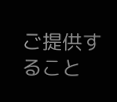ご提供すること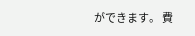ができます。 費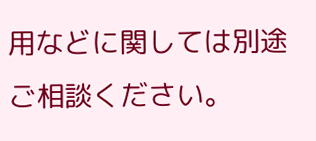用などに関しては別途ご相談ください。